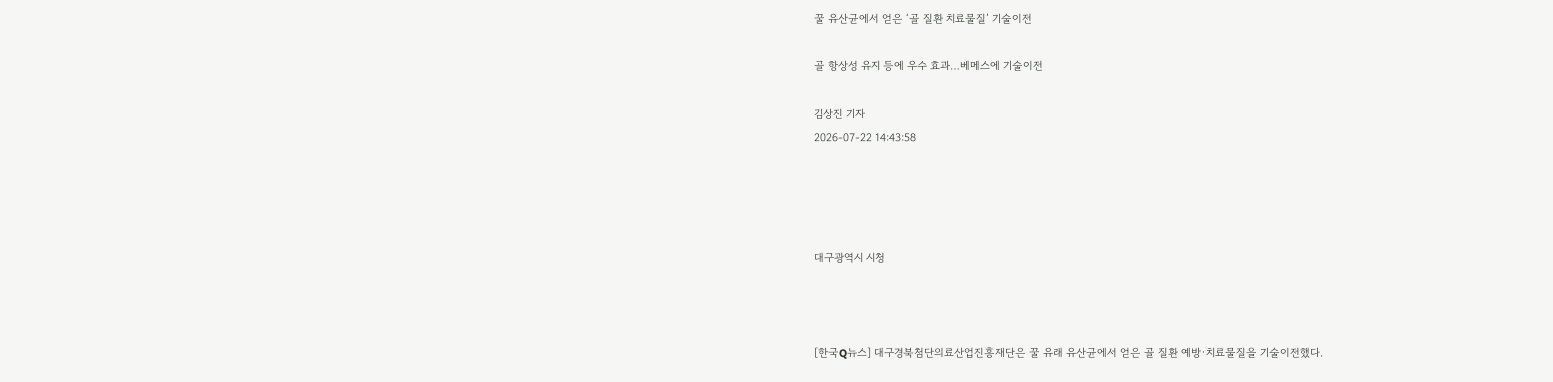꿀 유산균에서 얻은 ‘골 질환 치료물질’ 기술이전

골 항상성 유지 등에 우수 효과…베메스에 기술이전

김상진 기자
2026-07-22 14:43:58




대구광역시 시청



[한국Q뉴스] 대구경북첨단의료산업진흥재단은 꿀 유래 유산균에서 얻은 골 질환 예방·치료물질을 기술이전했다.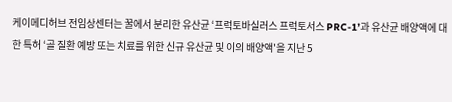케이메디허브 전임상센터는 꿀에서 분리한 유산균 ‘프럭토바실러스 프럭토서스 PRC-1’과 유산균 배양액에 대한 특허 ‘골 질환 예방 또는 치료를 위한 신규 유산균 및 이의 배양액'을 지난 5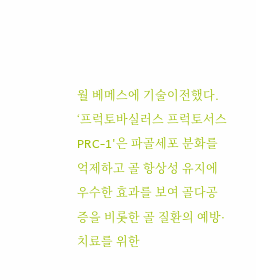월 베메스에 기술이전했다. ‘프럭토바실러스 프럭토서스 PRC-1'은 파골세포 분화를 억제하고 골 항상성 유지에 우수한 효과를 보여 골다공증을 비롯한 골 질환의 예방·치료를 위한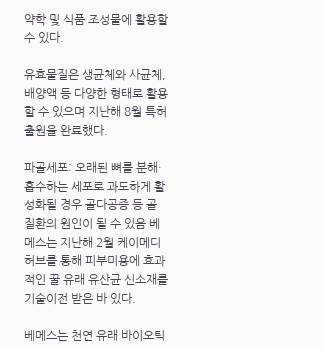약학 및 식품 조성물에 활용할 수 있다.

유효물질은 생균체와 사균체, 배양액 등 다양한 형태로 활용할 수 있으며 지난해 8월 특허 출원을 완료했다.

파골세포: 오래된 뼈를 분해·흡수하는 세포로 과도하게 활성화될 경우 골다공증 등 골 질환의 원인이 될 수 있음 베메스는 지난해 2월 케이메디허브를 통해 피부미용에 효과적인 꿀 유래 유산균 신소재를 기술이전 받은 바 있다.

베메스는 천연 유래 바이오틱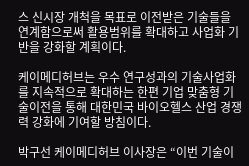스 신시장 개척을 목표로 이전받은 기술들을 연계함으로써 활용범위를 확대하고 사업화 기반을 강화할 계획이다.

케이메디허브는 우수 연구성과의 기술사업화를 지속적으로 확대하는 한편 기업 맞춤형 기술이전을 통해 대한민국 바이오헬스 산업 경쟁력 강화에 기여할 방침이다.

박구선 케이메디허브 이사장은 “이번 기술이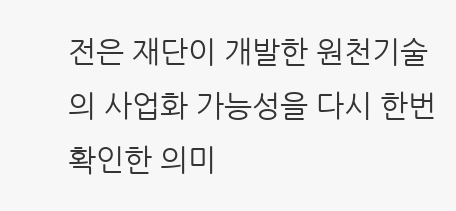전은 재단이 개발한 원천기술의 사업화 가능성을 다시 한번 확인한 의미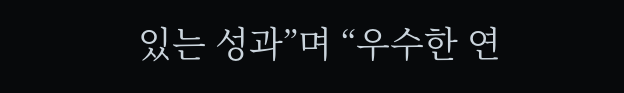있는 성과”며 “우수한 연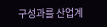구성과를 산업계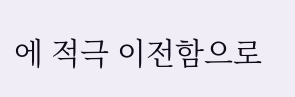에 적극 이전함으로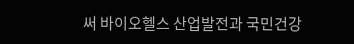써 바이오헬스 산업발전과 국민건강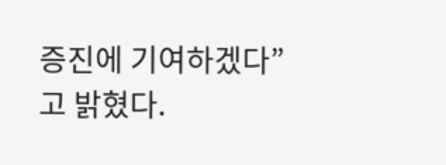증진에 기여하겠다”고 밝혔다.